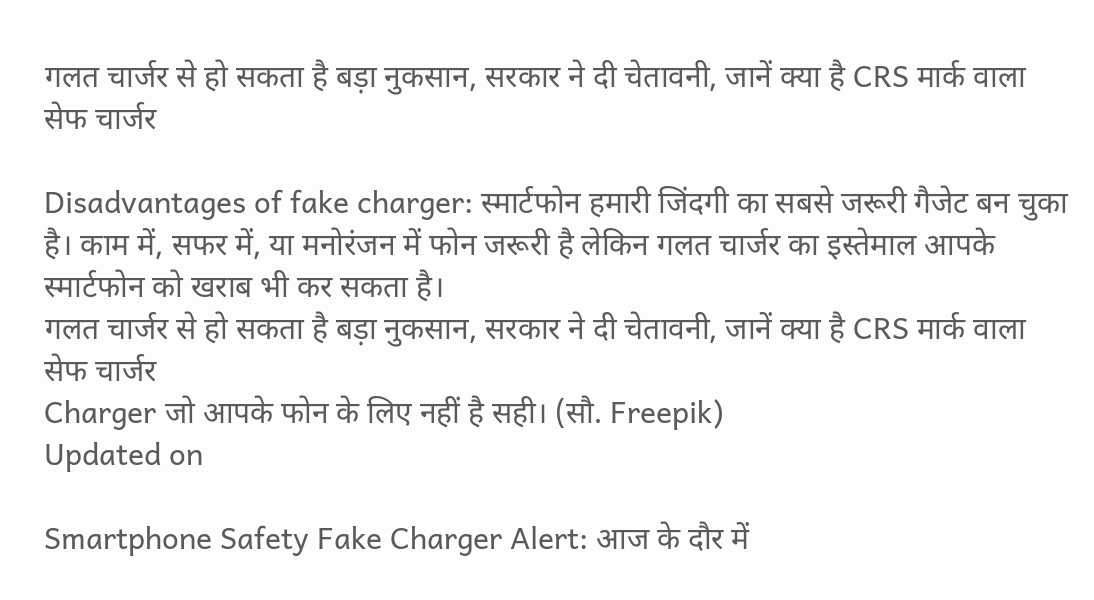गलत चार्जर से हो सकता है बड़ा नुकसान, सरकार ने दी चेतावनी, जानें क्या है CRS मार्क वाला सेफ चार्जर

Disadvantages of fake charger: स्मार्टफोन हमारी जिंदगी का सबसे जरूरी गैजेट बन चुका है। काम में, सफर में, या मनोरंजन में फोन जरूरी है लेकिन गलत चार्जर का इस्तेमाल आपके स्मार्टफोन को खराब भी कर सकता है।
गलत चार्जर से हो सकता है बड़ा नुकसान, सरकार ने दी चेतावनी, जानें क्या है CRS मार्क वाला सेफ चार्जर
Charger जो आपके फोन के लिए नहीं है सही। (सौ. Freepik)
Updated on

Smartphone Safety Fake Charger Alert: आज के दौर में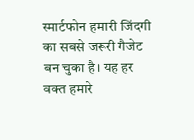स्मार्टफोन हमारी जिंदगी का सबसे जरूरी गैजेट बन चुका है। यह हर वक्त हमारे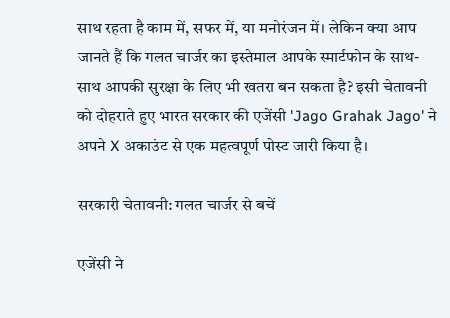साथ रहता है काम में, सफर में, या मनोरंजन में। लेकिन क्या आप जानते हैं कि गलत चार्जर का इस्तेमाल आपके स्मार्टफोन के साथ-साथ आपकी सुरक्षा के लिए भी खतरा बन सकता है? इसी चेतावनी को दोहराते हुए भारत सरकार की एजेंसी 'Jago Grahak Jago' ने अपने X अकाउंट से एक महत्वपूर्ण पोस्ट जारी किया है।

सरकारी चेतावनी: गलत चार्जर से बचें

एजेंसी ने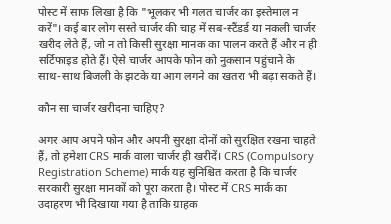पोस्ट में साफ लिखा है कि "भूलकर भी गलत चार्जर का इस्तेमाल न करें"। कई बार लोग सस्ते चार्जर की चाह में सब-स्टैंडर्ड या नकली चार्जर खरीद लेते हैं, जो न तो किसी सुरक्षा मानक का पालन करते हैं और न ही सर्टिफाइड होते हैं। ऐसे चार्जर आपके फोन को नुकसान पहुंचाने के साथ-साथ बिजली के झटके या आग लगने का खतरा भी बढ़ा सकते हैं।

कौन सा चार्जर खरीदना चाहिए?

अगर आप अपने फोन और अपनी सुरक्षा दोनों को सुरक्षित रखना चाहते हैं, तो हमेशा CRS मार्क वाला चार्जर ही खरीदें। CRS (Compulsory Registration Scheme) मार्क यह सुनिश्चित करता है कि चार्जर सरकारी सुरक्षा मानकों को पूरा करता है। पोस्ट में CRS मार्क का उदाहरण भी दिखाया गया है ताकि ग्राहक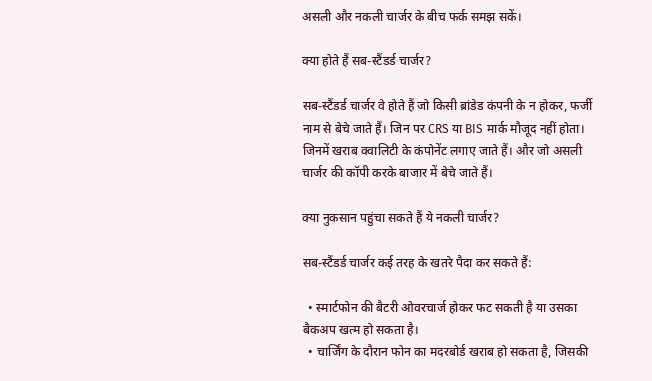असली और नकली चार्जर के बीच फर्क समझ सकें।

क्या होते हैं सब-स्टैंडर्ड चार्जर?

सब-स्टैंडर्ड चार्जर वे होते हैं जो किसी ब्रांडेड कंपनी के न होकर, फर्जी नाम से बेचे जाते हैं। जिन पर CRS या BIS मार्क मौजूद नहीं होता। जिनमें खराब क्वालिटी के कंपोनेंट लगाए जाते हैं। और जो असली चार्जर की कॉपी करके बाजार में बेचे जाते हैं।

क्या नुकसान पहुंचा सकते हैं ये नकली चार्जर?

सब-स्टैंडर्ड चार्जर कई तरह के खतरे पैदा कर सकते हैं:

  • स्मार्टफोन की बैटरी ओवरचार्ज होकर फट सकती है या उसका बैकअप खत्म हो सकता है।
  • चार्जिंग के दौरान फोन का मदरबोर्ड खराब हो सकता है, जिसकी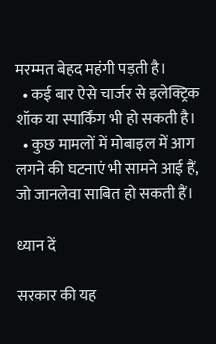मरम्मत बेहद महंगी पड़ती है।
  • कई बार ऐसे चार्जर से इलेक्ट्रिक शॉक या स्पार्किंग भी हो सकती है।
  • कुछ मामलों में मोबाइल में आग लगने की घटनाएं भी सामने आई हैं, जो जानलेवा साबित हो सकती हैं।

ध्यान दें

सरकार की यह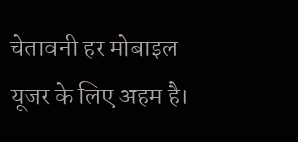चेतावनी हर मोबाइल यूजर के लिए अहम है।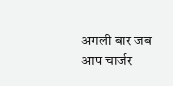अगली बार जब आप चार्जर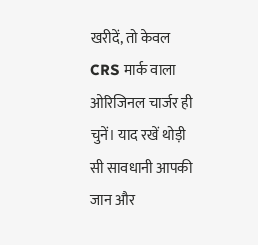खरीदें, तो केवल CRS मार्क वाला ओरिजिनल चार्जर ही चुनें। याद रखें थोड़ी सी सावधानी आपकी जान और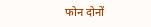फोन दोनों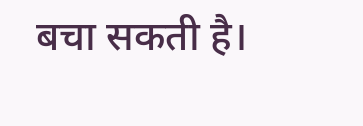बचा सकती है।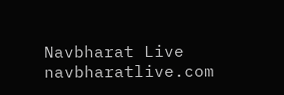Navbharat Live
navbharatlive.com